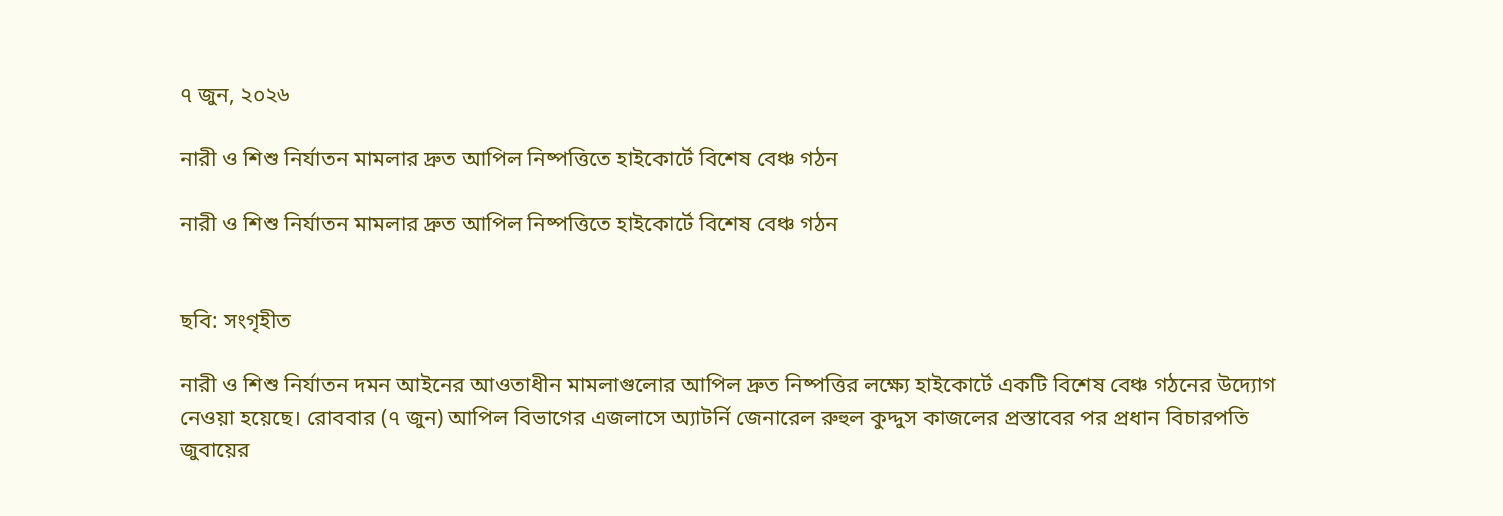৭ জুন, ২০২৬

নারী ও শিশু নির্যাতন মামলার দ্রুত আপিল নিষ্পত্তিতে হাইকোর্টে বিশেষ বেঞ্চ গঠন

নারী ও শিশু নির্যাতন মামলার দ্রুত আপিল নিষ্পত্তিতে হাইকোর্টে বিশেষ বেঞ্চ গঠন


ছবি: সংগৃহীত

নারী ও শিশু নির্যাতন দমন আইনের আওতাধীন মামলাগুলোর আপিল দ্রুত নিষ্পত্তির লক্ষ্যে হাইকোর্টে একটি বিশেষ বেঞ্চ গঠনের উদ্যোগ নেওয়া হয়েছে। রোববার (৭ জুন) আপিল বিভাগের এজলাসে অ্যাটর্নি জেনারেল রুহুল কুদ্দুস কাজলের প্রস্তাবের পর প্রধান বিচারপতি জুবায়ের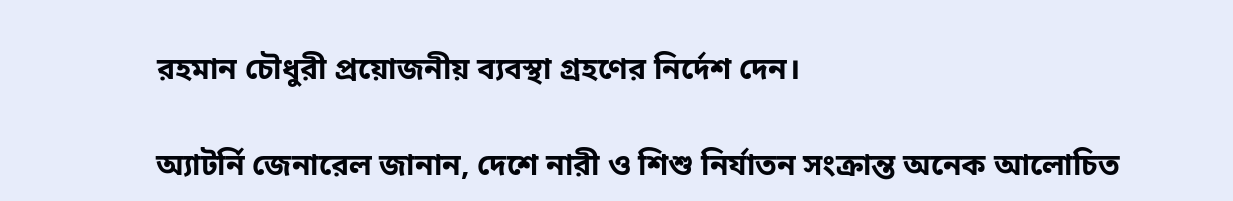রহমান চৌধুরী প্রয়োজনীয় ব্যবস্থা গ্রহণের নির্দেশ দেন।

অ্যাটর্নি জেনারেল জানান, দেশে নারী ও শিশু নির্যাতন সংক্রান্ত অনেক আলোচিত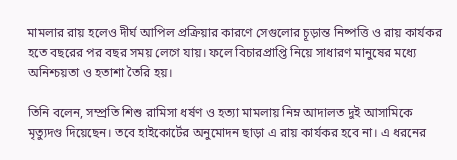মামলার রায় হলেও দীর্ঘ আপিল প্রক্রিয়ার কারণে সেগুলোর চূড়ান্ত নিষ্পত্তি ও রায় কার্যকর হতে বছরের পর বছর সময় লেগে যায়। ফলে বিচারপ্রাপ্তি নিয়ে সাধারণ মানুষের মধ্যে অনিশ্চয়তা ও হতাশা তৈরি হয়।

তিনি বলেন, সম্প্রতি শিশু রামিসা ধর্ষণ ও হত্যা মামলায় নিম্ন আদালত দুই আসামিকে মৃত্যুদণ্ড দিয়েছেন। তবে হাইকোর্টের অনুমোদন ছাড়া এ রায় কার্যকর হবে না। এ ধরনের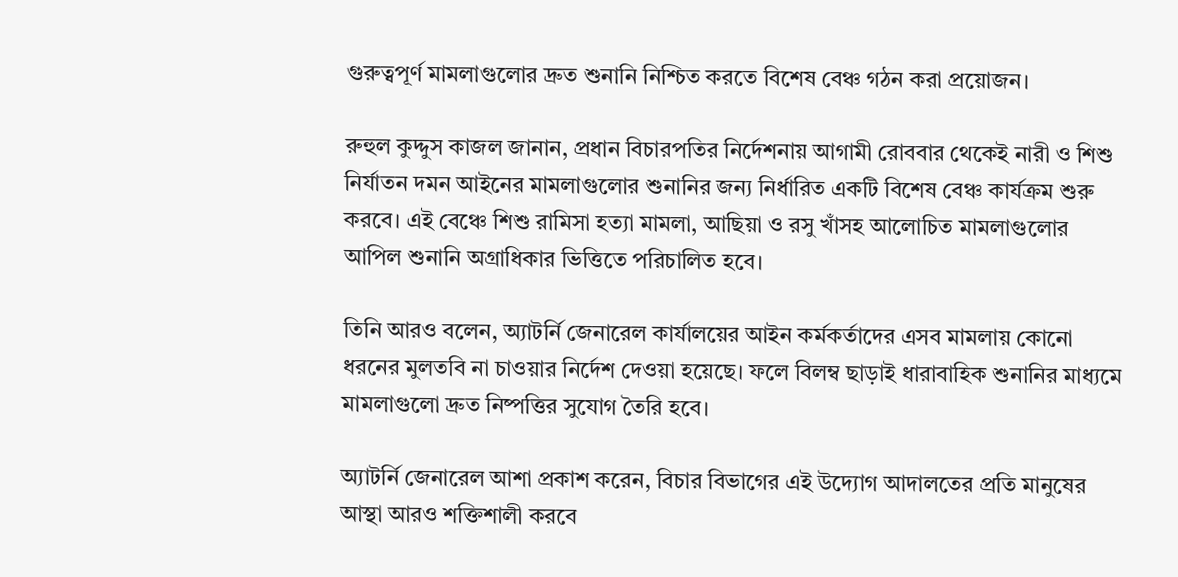গুরুত্বপূর্ণ মামলাগুলোর দ্রুত শুনানি নিশ্চিত করতে বিশেষ বেঞ্চ গঠন করা প্রয়োজন।

রুহুল কুদ্দুস কাজল জানান, প্রধান বিচারপতির নির্দেশনায় আগামী রোববার থেকেই নারী ও শিশু নির্যাতন দমন আইনের মামলাগুলোর শুনানির জন্য নির্ধারিত একটি বিশেষ বেঞ্চ কার্যক্রম শুরু করবে। এই বেঞ্চে শিশু রামিসা হত্যা মামলা, আছিয়া ও রসু খাঁসহ আলোচিত মামলাগুলোর আপিল শুনানি অগ্রাধিকার ভিত্তিতে পরিচালিত হবে।

তিনি আরও বলেন, অ্যাটর্নি জেনারেল কার্যালয়ের আইন কর্মকর্তাদের এসব মামলায় কোনো ধরনের মুলতবি না চাওয়ার নির্দেশ দেওয়া হয়েছে। ফলে বিলম্ব ছাড়াই ধারাবাহিক শুনানির মাধ্যমে মামলাগুলো দ্রুত নিষ্পত্তির সুযোগ তৈরি হবে।

অ্যাটর্নি জেনারেল আশা প্রকাশ করেন, বিচার বিভাগের এই উদ্যোগ আদালতের প্রতি মানুষের আস্থা আরও শক্তিশালী করবে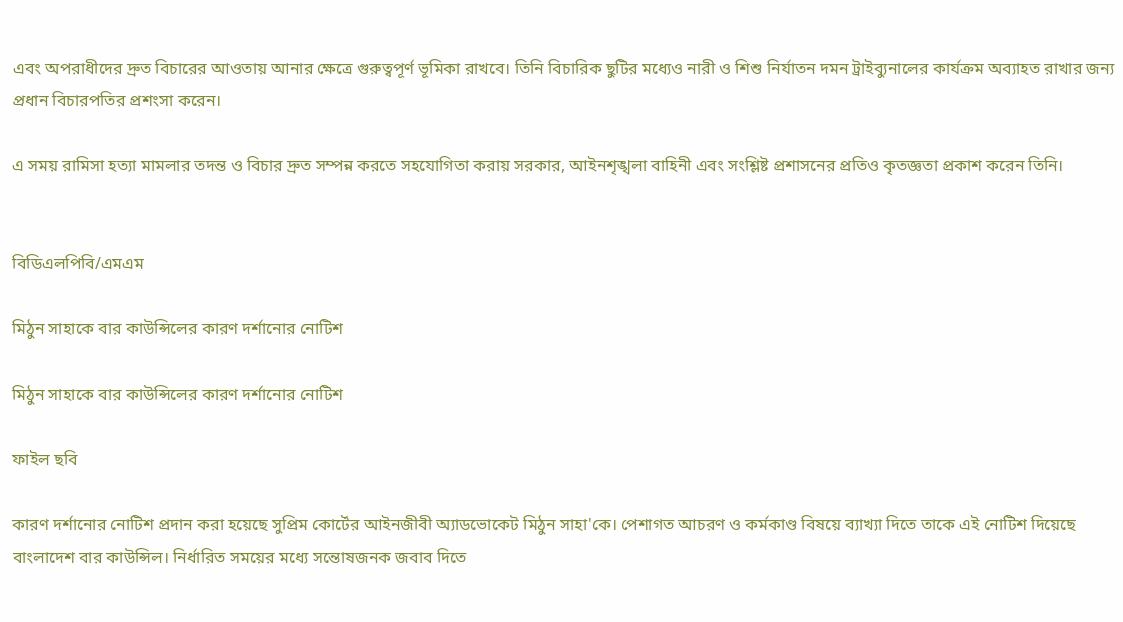এবং অপরাধীদের দ্রুত বিচারের আওতায় আনার ক্ষেত্রে গুরুত্বপূর্ণ ভূমিকা রাখবে। তিনি বিচারিক ছুটির মধ্যেও নারী ও শিশু নির্যাতন দমন ট্রাইব্যুনালের কার্যক্রম অব্যাহত রাখার জন্য প্রধান বিচারপতির প্রশংসা করেন।

এ সময় রামিসা হত্যা মামলার তদন্ত ও বিচার দ্রুত সম্পন্ন করতে সহযোগিতা করায় সরকার, আইনশৃঙ্খলা বাহিনী এবং সংশ্লিষ্ট প্রশাসনের প্রতিও কৃতজ্ঞতা প্রকাশ করেন তিনি।


বিডিএলপিবি/এমএম

মিঠুন সাহাকে বার কাউন্সিলের কারণ দর্শানোর নোটিশ

মিঠুন সাহাকে বার কাউন্সিলের কারণ দর্শানোর নোটিশ

ফাইল ছবি

কারণ দর্শানোর নোটিশ প্রদান করা হয়েছে সুপ্রিম কোর্টের আইনজীবী অ্যাডভোকেট মিঠুন সাহা'কে। পেশাগত আচরণ ও কর্মকাণ্ড বিষয়ে ব্যাখ্যা দিতে তাকে এই নোটিশ দিয়েছে বাংলাদেশ বার কাউন্সিল। নির্ধারিত সময়ের মধ্যে সন্তোষজনক জবাব দিতে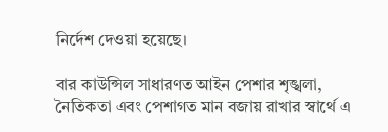নির্দেশ দেওয়া হয়েছে।

বার কাউন্সিল সাধারণত আইন পেশার শৃঙ্খলা, নৈতিকতা এবং পেশাগত মান বজায় রাখার স্বার্থে এ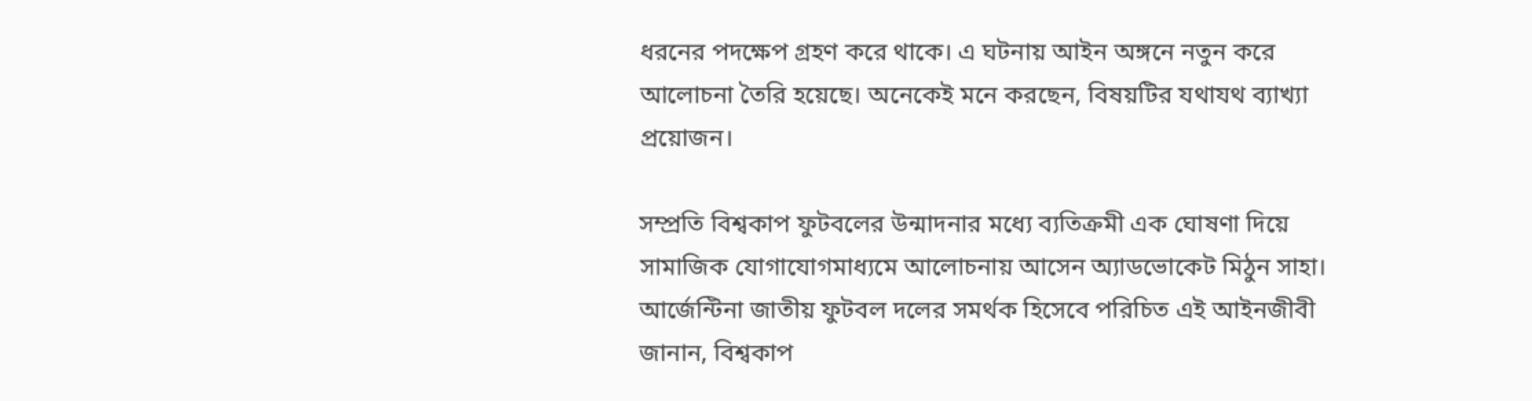ধরনের পদক্ষেপ গ্রহণ করে থাকে। এ ঘটনায় আইন অঙ্গনে নতুন করে আলোচনা তৈরি হয়েছে। অনেকেই মনে করছেন, বিষয়টির যথাযথ ব্যাখ্যা প্রয়োজন।

সম্প্রতি বিশ্বকাপ ফুটবলের উন্মাদনার মধ্যে ব্যতিক্রমী এক ঘোষণা দিয়ে সামাজিক যোগাযোগমাধ্যমে আলোচনায় আসেন অ্যাডভোকেট মিঠুন সাহা। আর্জেন্টিনা জাতীয় ফুটবল দলের সমর্থক হিসেবে পরিচিত এই আইনজীবী জানান, বিশ্বকাপ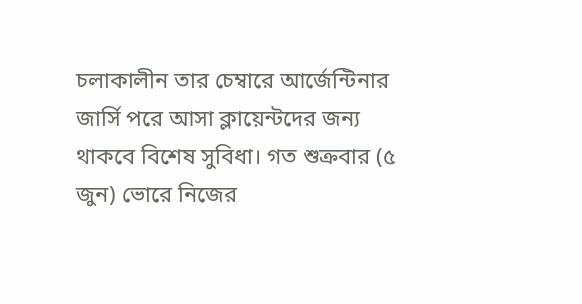চলাকালীন তার চেম্বারে আর্জেন্টিনার জার্সি পরে আসা ক্লায়েন্টদের জন্য থাকবে বিশেষ সুবিধা। গত শুক্রবার (৫ জুন) ভোরে নিজের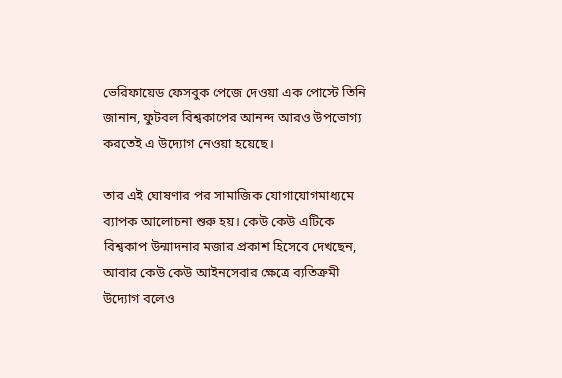ভেরিফায়েড ফেসবুক পেজে দেওয়া এক পোস্টে তিনি জানান, ফুটবল বিশ্বকাপের আনন্দ আরও উপভোগ্য করতেই এ উদ্যোগ নেওয়া হয়েছে।

তার এই ঘোষণার পর সামাজিক যোগাযোগমাধ্যমে ব্যাপক আলোচনা শুরু হয়। কেউ কেউ এটিকে বিশ্বকাপ উন্মাদনার মজার প্রকাশ হিসেবে দেখছেন, আবার কেউ কেউ আইনসেবার ক্ষেত্রে ব্যতিক্রমী উদ্যোগ বলেও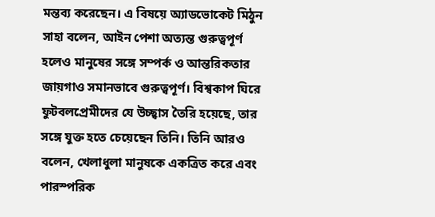মন্তব্য করেছেন। এ বিষয়ে অ্যাডভোকেট মিঠুন সাহা বলেন, আইন পেশা অত্যন্ত গুরুত্বপূর্ণ হলেও মানুষের সঙ্গে সম্পর্ক ও আন্তরিকতার জায়গাও সমানভাবে গুরুত্বপূর্ণ। বিশ্বকাপ ঘিরে ফুটবলপ্রেমীদের যে উচ্ছ্বাস তৈরি হয়েছে, তার সঙ্গে যুক্ত হতে চেয়েছেন তিনি। তিনি আরও বলেন, খেলাধুলা মানুষকে একত্রিত করে এবং পারস্পরিক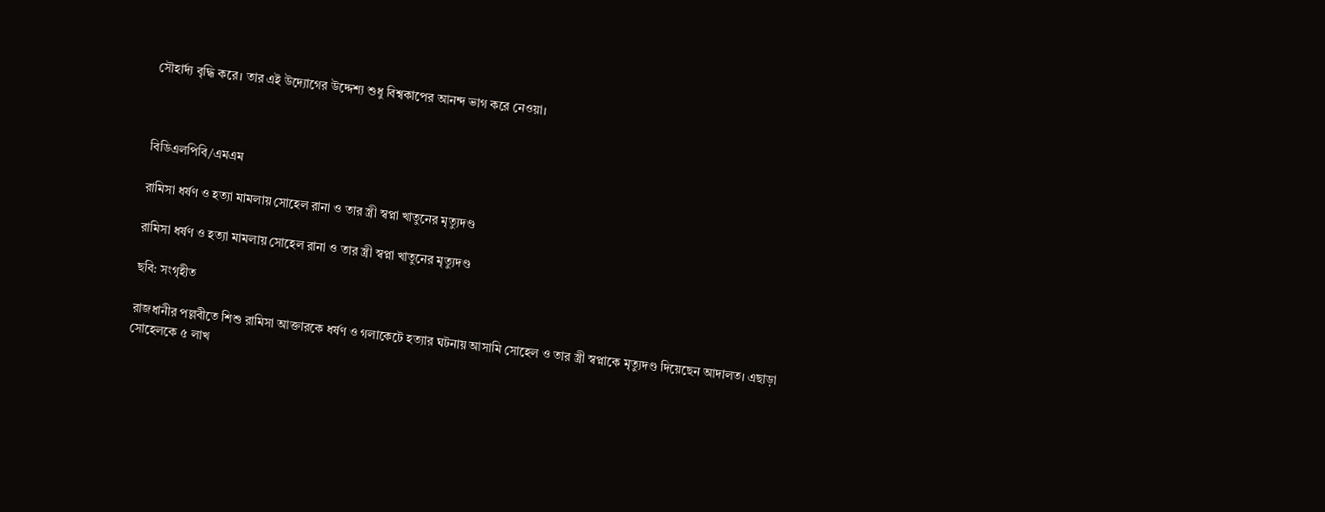সৌহার্দ্য বৃদ্ধি করে। তার এই উদ্যোগের উদ্দেশ্য শুধু বিশ্বকাপের আনন্দ ভাগ করে নেওয়া।



বিডিএলপিবি/এমএম

রামিসা ধর্ষণ ও হত্যা মামলায় সোহেল রানা ও তার স্ত্রী স্বপ্না খাতুনের মৃত্যুদণ্ড

রামিসা ধর্ষণ ও হত্যা মামলায় সোহেল রানা ও তার স্ত্রী স্বপ্না খাতুনের মৃত্যুদণ্ড

ছবি: সংগৃহীত

রাজধানীর পল্লবীতে শিশু রামিসা আক্তারকে ধর্ষণ ও গলাকেটে হত্যার ঘটনায় আসামি সোহেল ও তার স্ত্রী স্বপ্নাকে মৃত্যুদণ্ড দিয়েছেন আদালত। এছাড়া সোহেলকে ৫ লাখ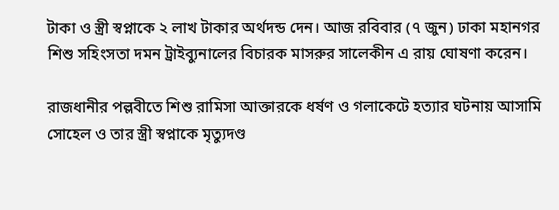টাকা ও স্ত্রী স্বপ্নাকে ২ লাখ টাকার অর্থদন্ড দেন। আজ রবিবার (৭ জুন) ঢাকা মহানগর শিশু সহিংসতা দমন ট্রাইব্যুনালের বিচারক মাসরুর সালেকীন এ রায় ঘোষণা করেন।

রাজধানীর পল্লবীতে শিশু রামিসা আক্তারকে ধর্ষণ ও গলাকেটে হত্যার ঘটনায় আসামি সোহেল ও তার স্ত্রী স্বপ্নাকে মৃত্যুদণ্ড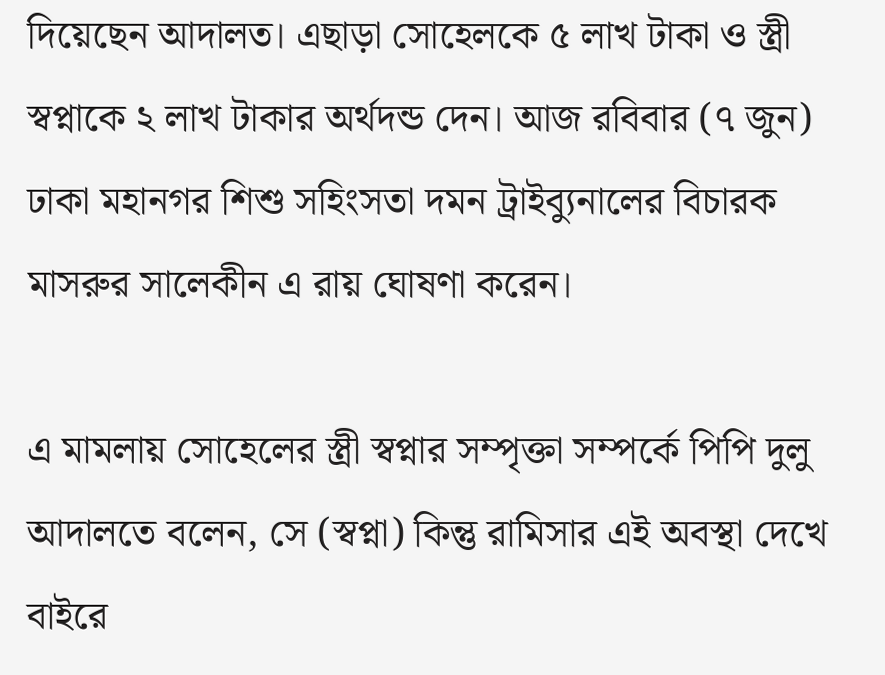দিয়েছেন আদালত। এছাড়া সোহেলকে ৫ লাখ টাকা ও স্ত্রী স্বপ্নাকে ২ লাখ টাকার অর্থদন্ড দেন। আজ রবিবার (৭ জুন) ঢাকা মহানগর শিশু সহিংসতা দমন ট্রাইব্যুনালের বিচারক মাসরুর সালেকীন এ রায় ঘোষণা করেন।

এ মামলায় সোহেলের স্ত্রী স্বপ্নার সম্পৃক্তা সম্পর্কে পিপি দুলু আদালতে বলেন, সে (স্বপ্না) কিন্তু রামিসার এই অবস্থা দেখে বাইরে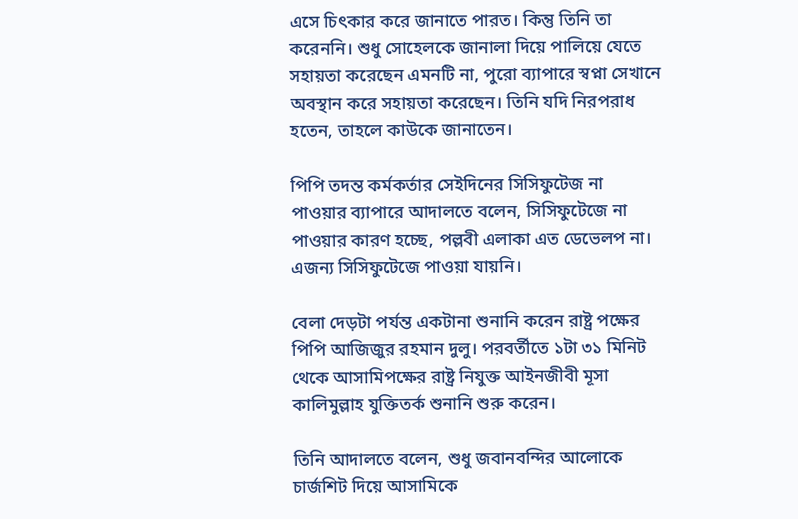এসে চিৎকার করে জানাতে পারত। কিন্তু তিনি তা করেননি। শুধু সোহেলকে জানালা দিয়ে পালিয়ে যেতে সহায়তা করেছেন এমনটি না, পুরো ব্যাপারে স্বপ্না সেখানে অবস্থান করে সহায়তা করেছেন। তিনি যদি নিরপরাধ হতেন, তাহলে কাউকে জানাতেন।

পিপি তদন্ত কর্মকর্তার সেইদিনের সিসিফুটেজ না পাওয়ার ব্যাপারে আদালতে বলেন, সিসিফুটেজে না পাওয়ার কারণ হচ্ছে, পল্লবী এলাকা এত ডেভেলপ না। এজন্য সিসিফুটেজে পাওয়া যায়নি।

বেলা দেড়টা পর্যন্ত একটানা শুনানি করেন রাষ্ট্র পক্ষের পিপি আজিজুর রহমান দুলু। পরবর্তীতে ১টা ৩১ মিনিট থেকে আসামিপক্ষের রাষ্ট্র নিযুক্ত আইনজীবী মূসা কালিমুল্লাহ যুক্তিতর্ক শুনানি শুরু করেন।

তিনি আদালতে বলেন, শুধু জবানবন্দির আলোকে চার্জশিট দিয়ে আসামিকে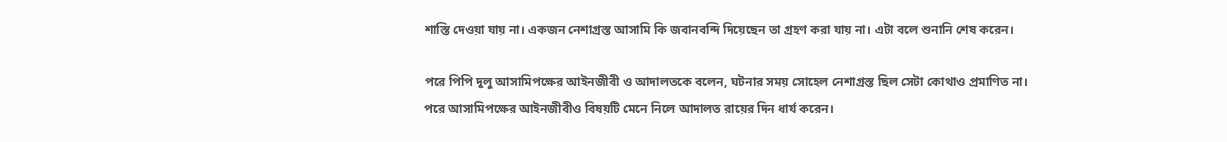শাস্তি দেওয়া যায় না। একজন নেশাগ্রস্ত আসামি কি জবানবন্দি দিয়েছেন তা গ্রহণ করা যায় না। এটা বলে শুনানি শেষ করেন।

পরে পিপি দুলু আসামিপক্ষের আইনজীবী ও আদালতকে বলেন, ঘটনার সময় সোহেল নেশাগ্রস্ত ছিল সেটা কোথাও প্রমাণিত না। পরে আসামিপক্ষের আইনজীবীও বিষয়টি মেনে নিলে আদালত রায়ের দিন ধার্য করেন।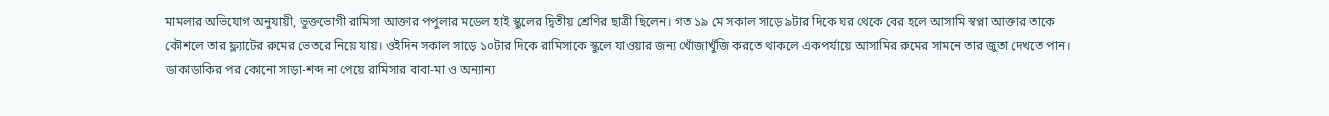মামলার অভিযোগ অনুযায়ী, ভুক্তভোগী রামিসা আক্তার পপুলার মডেল হাই স্কুলের দ্বিতীয় শ্রেণির ছাত্রী ছিলেন। গত ১৯ মে সকাল সাড়ে ৯টার দিকে ঘর থেকে বের হলে আসামি স্বপ্না আক্তার তাকে কৌশলে তার ফ্ল্যাটের রুমের ভেতরে নিয়ে যায়। ওইদিন সকাল সাড়ে ১০টার দিকে রামিসাকে স্কুলে যাওয়ার জন্য খোঁজাখুঁজি করতে থাকলে একপর্যায়ে আসামির রুমের সামনে তার জুতা দেখতে পান। ডাকাডাকির পর কোনো সাড়া-শব্দ না পেয়ে রামিসার বাবা-মা ও অন্যান্য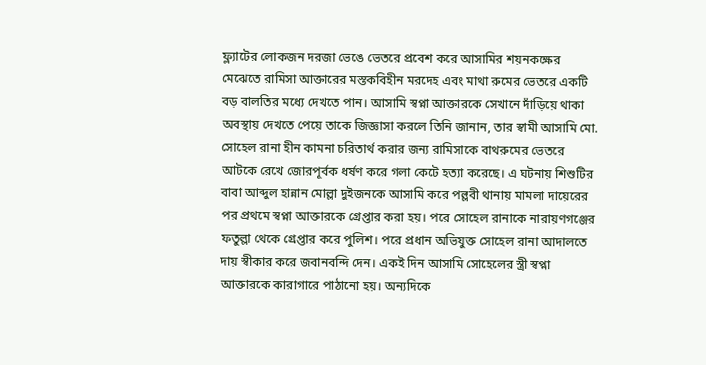ফ্ল্যাটের লোকজন দরজা ভেঙে ভেতরে প্রবেশ করে আসামির শয়নকক্ষের মেঝেতে রামিসা আক্তারের মস্তকবিহীন মরদেহ এবং মাথা রুমের ভেতরে একটি বড় বালতির মধ্যে দেখতে পান। আসামি স্বপ্না আক্তারকে সেখানে দাঁড়িয়ে থাকা অবস্থায় দেখতে পেয়ে তাকে জিজ্ঞাসা করলে তিনি জানান, তার স্বামী আসামি মো. সোহেল রানা হীন কামনা চরিতার্থ করার জন্য রামিসাকে বাথরুমের ভেতরে আটকে রেখে জোরপূর্বক ধর্ষণ করে গলা কেটে হত্যা করেছে। এ ঘটনায় শিশুটির বাবা আব্দুল হান্নান মোল্লা দুইজনকে আসামি করে পল্লবী থানায় মামলা দায়েরের পর প্রথমে স্বপ্না আক্তারকে গ্রেপ্তার করা হয়। পরে সোহেল রানাকে নারায়ণগঞ্জের ফতুল্লা থেকে গ্রেপ্তার করে পুলিশ। পরে প্রধান অভিযুক্ত সোহেল রানা আদালতে দায় স্বীকার করে জবানবন্দি দেন। একই দিন আসামি সোহেলের স্ত্রী স্বপ্না আক্তারকে কারাগারে পাঠানো হয়। অন্যদিকে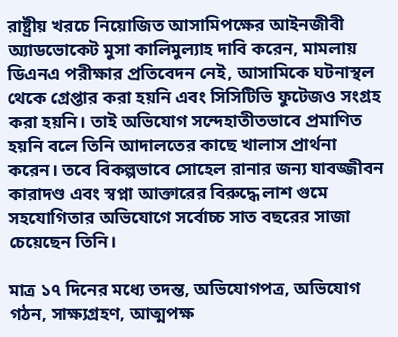রাষ্ট্রীয় খরচে নিয়োজিত আসামিপক্ষের আইনজীবী অ্যাডভোকেট মুসা কালিমুল্যাহ দাবি করেন, মামলায় ডিএনএ পরীক্ষার প্রতিবেদন নেই, আসামিকে ঘটনাস্থল থেকে গ্রেপ্তার করা হয়নি এবং সিসিটিভি ফুটেজও সংগ্রহ করা হয়নি। তাই অভিযোগ সন্দেহাতীতভাবে প্রমাণিত হয়নি বলে তিনি আদালতের কাছে খালাস প্রার্থনা করেন। তবে বিকল্পভাবে সোহেল রানার জন্য যাবজ্জীবন কারাদণ্ড এবং স্বপ্না আক্তারের বিরুদ্ধে লাশ গুমে সহযোগিতার অভিযোগে সর্বোচ্চ সাত বছরের সাজা চেয়েছেন তিনি।

মাত্র ১৭ দিনের মধ্যে তদন্ত, অভিযোগপত্র, অভিযোগ গঠন, সাক্ষ্যগ্রহণ, আত্মপক্ষ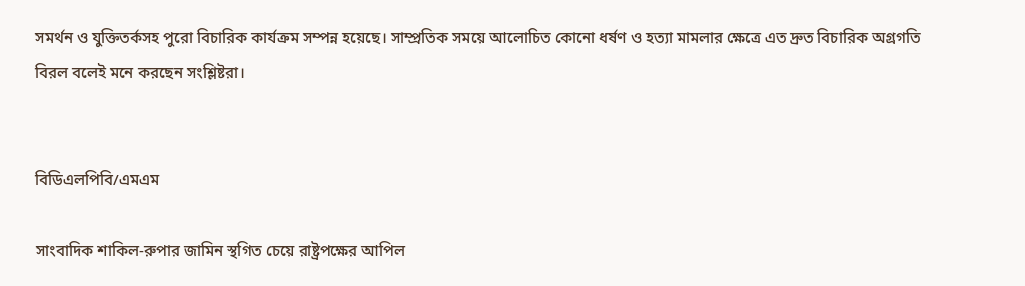সমর্থন ও যুক্তিতর্কসহ পুরো বিচারিক কার্যক্রম সম্পন্ন হয়েছে। সাম্প্রতিক সময়ে আলোচিত কোনো ধর্ষণ ও হত্যা মামলার ক্ষেত্রে এত দ্রুত বিচারিক অগ্রগতি বিরল বলেই মনে করছেন সংশ্লিষ্টরা।


বিডিএলপিবি/এমএম

সাংবাদিক শাকিল-রুপার জামিন স্থগিত চেয়ে রাষ্ট্রপক্ষের আপিল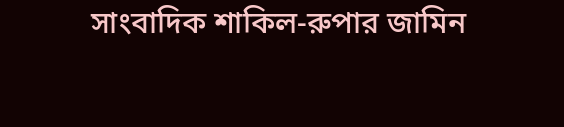সাংবাদিক শাকিল-রুপার জামিন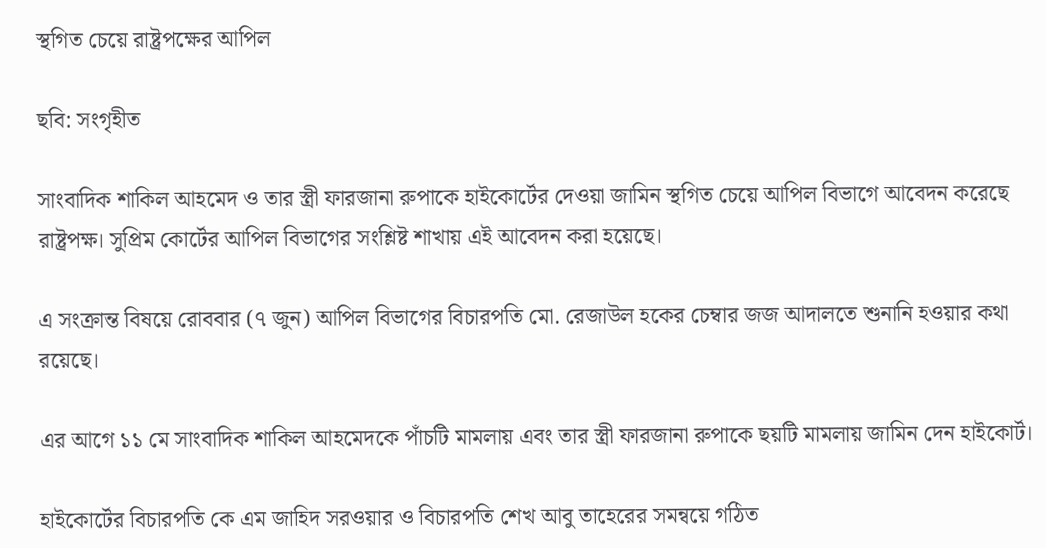স্থগিত চেয়ে রাষ্ট্রপক্ষের আপিল

ছবি: সংগৃহীত

সাংবাদিক শাকিল আহমেদ ও তার স্ত্রী ফারজানা রুপাকে হাইকোর্টের দেওয়া জামিন স্থগিত চেয়ে আপিল বিভাগে আবেদন করেছে রাষ্ট্রপক্ষ। সুপ্রিম কোর্টের আপিল বিভাগের সংশ্লিষ্ট শাখায় এই আবেদন করা হয়েছে।

এ সংক্রান্ত বিষয়ে রোববার (৭ জুন) আপিল বিভাগের বিচারপতি মো. রেজাউল হকের চেম্বার জজ আদালতে শুনানি হওয়ার কথা রয়েছে।

এর আগে ১১ মে সাংবাদিক শাকিল আহমেদকে পাঁচটি মামলায় এবং তার স্ত্রী ফারজানা রুপাকে ছয়টি মামলায় জামিন দেন হাইকোর্ট।

হাইকোর্টের বিচারপতি কে এম জাহিদ সরওয়ার ও বিচারপতি শেখ আবু তাহেরের সমন্বয়ে গঠিত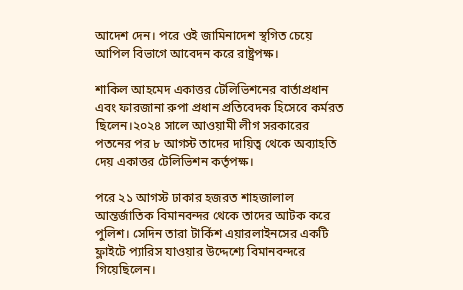আদেশ দেন। পরে ওই জামিনাদেশ স্থগিত চেয়ে আপিল বিভাগে আবেদন করে রাষ্ট্রপক্ষ।

শাকিল আহমেদ একাত্তর টেলিভিশনের বার্তাপ্রধান এবং ফারজানা রুপা প্রধান প্রতিবেদক হিসেবে কর্মরত ছিলেন।২০২৪ সালে আওয়ামী লীগ সরকারের পতনের পর ৮ আগস্ট তাদের দায়িত্ব থেকে অব্যাহতি দেয় একাত্তর টেলিভিশন কর্তৃপক্ষ।

পরে ২১ আগস্ট ঢাকার হজরত শাহজালাল আন্তর্জাতিক বিমানবন্দর থেকে তাদের আটক করে পুলিশ। সেদিন তারা টার্কিশ এয়ারলাইনসের একটি ফ্লাইটে প্যারিস যাওয়ার উদ্দেশ্যে বিমানবন্দরে গিয়েছিলেন।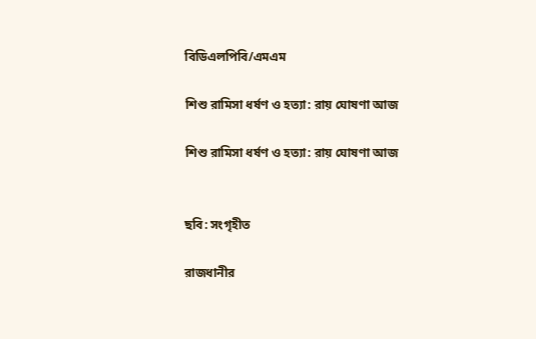বিডিএলপিবি/এমএম

শিশু রামিসা ধর্ষণ ও হত্যা: রায় ঘোষণা আজ

শিশু রামিসা ধর্ষণ ও হত্যা: রায় ঘোষণা আজ


ছবি: সংগৃহীত

রাজধানীর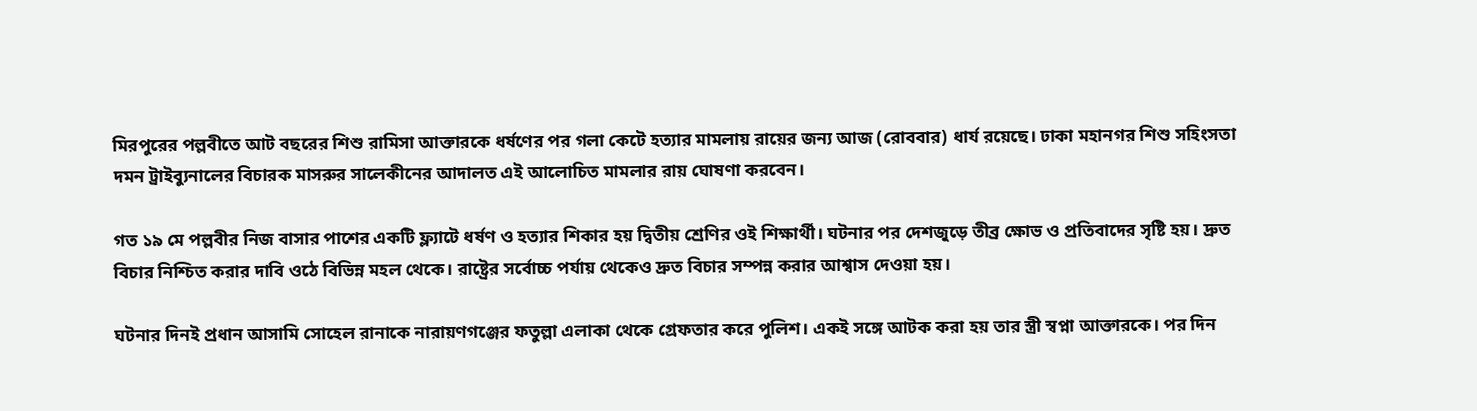মিরপুরের পল্লবীতে আট বছরের শিশু রামিসা আক্তারকে ধর্ষণের পর গলা কেটে হত্যার মামলায় রায়ের জন্য আজ (রোববার) ধার্য রয়েছে। ঢাকা মহানগর শিশু সহিংসতা দমন ট্রাইব্যুনালের বিচারক মাসরুর সালেকীনের আদালত এই আলোচিত মামলার রায় ঘোষণা করবেন।

গত ১৯ মে পল্লবীর নিজ বাসার পাশের একটি ফ্ল্যাটে ধর্ষণ ও হত্যার শিকার হয় দ্বিতীয় শ্রেণির ওই শিক্ষার্থী। ঘটনার পর দেশজুড়ে তীব্র ক্ষোভ ও প্রতিবাদের সৃষ্টি হয়। দ্রুত বিচার নিশ্চিত করার দাবি ওঠে বিভিন্ন মহল থেকে। রাষ্ট্রের সর্বোচ্চ পর্যায় থেকেও দ্রুত বিচার সম্পন্ন করার আশ্বাস দেওয়া হয়।

ঘটনার দিনই প্রধান আসামি সোহেল রানাকে নারায়ণগঞ্জের ফতুল্লা এলাকা থেকে গ্রেফতার করে পুলিশ। একই সঙ্গে আটক করা হয় তার স্ত্রী স্বপ্না আক্তারকে। পর দিন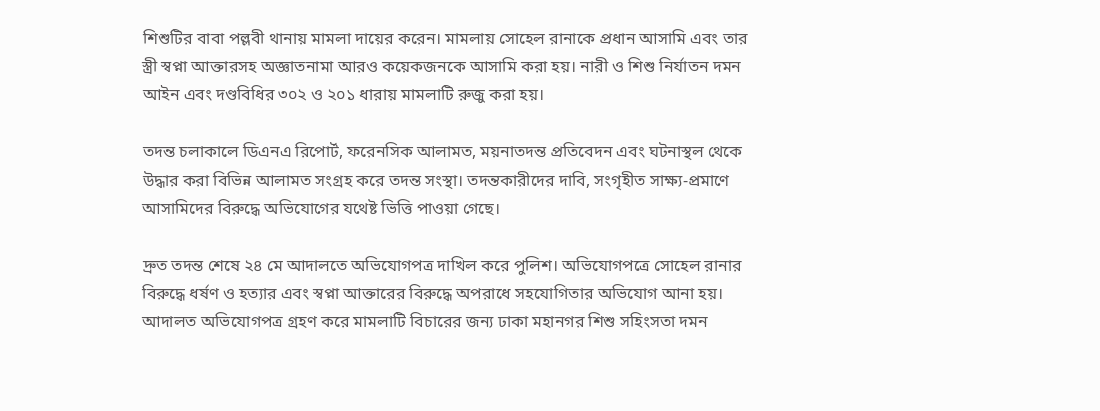শিশুটির বাবা পল্লবী থানায় মামলা দায়ের করেন। মামলায় সোহেল রানাকে প্রধান আসামি এবং তার স্ত্রী স্বপ্না আক্তারসহ অজ্ঞাতনামা আরও কয়েকজনকে আসামি করা হয়। নারী ও শিশু নির্যাতন দমন আইন এবং দণ্ডবিধির ৩০২ ও ২০১ ধারায় মামলাটি রুজু করা হয়।

তদন্ত চলাকালে ডিএনএ রিপোর্ট, ফরেনসিক আলামত, ময়নাতদন্ত প্রতিবেদন এবং ঘটনাস্থল থেকে উদ্ধার করা বিভিন্ন আলামত সংগ্রহ করে তদন্ত সংস্থা। তদন্তকারীদের দাবি, সংগৃহীত সাক্ষ্য-প্রমাণে আসামিদের বিরুদ্ধে অভিযোগের যথেষ্ট ভিত্তি পাওয়া গেছে।

দ্রুত তদন্ত শেষে ২৪ মে আদালতে অভিযোগপত্র দাখিল করে পুলিশ। অভিযোগপত্রে সোহেল রানার বিরুদ্ধে ধর্ষণ ও হত্যার এবং স্বপ্না আক্তারের বিরুদ্ধে অপরাধে সহযোগিতার অভিযোগ আনা হয়। আদালত অভিযোগপত্র গ্রহণ করে মামলাটি বিচারের জন্য ঢাকা মহানগর শিশু সহিংসতা দমন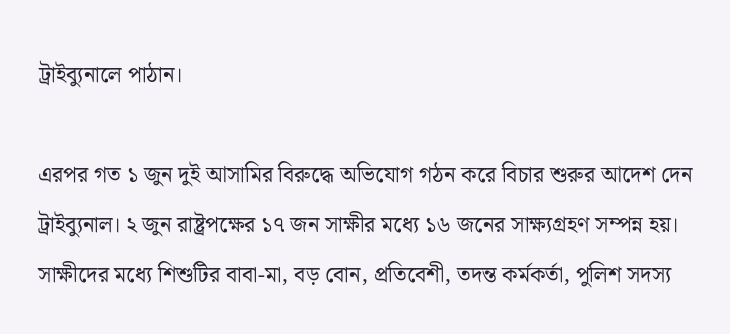ট্রাইব্যুনালে পাঠান।

এরপর গত ১ জুন দুই আসামির বিরুদ্ধে অভিযোগ গঠন করে বিচার শুরুর আদেশ দেন ট্রাইব্যুনাল। ২ জুন রাষ্ট্রপক্ষের ১৭ জন সাক্ষীর মধ্যে ১৬ জনের সাক্ষ্যগ্রহণ সম্পন্ন হয়। সাক্ষীদের মধ্যে শিশুটির বাবা-মা, বড় বোন, প্রতিবেশী, তদন্ত কর্মকর্তা, পুলিশ সদস্য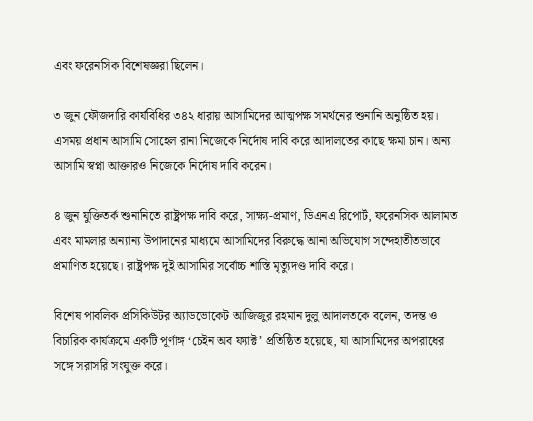এবং ফরেনসিক বিশেষজ্ঞরা ছিলেন।

৩ জুন ফৌজদারি কার্যবিধির ৩৪২ ধারায় আসামিদের আত্মপক্ষ সমর্থনের শুনানি অনুষ্ঠিত হয়। এসময় প্রধান আসামি সোহেল রানা নিজেকে নির্দোষ দাবি করে আদালতের কাছে ক্ষমা চান। অন্য আসামি স্বপ্না আক্তারও নিজেকে নির্দোষ দাবি করেন।

৪ জুন যুক্তিতর্ক শুনানিতে রাষ্ট্রপক্ষ দাবি করে, সাক্ষ্য-প্রমাণ, ডিএনএ রিপোর্ট, ফরেনসিক আলামত এবং মামলার অন্যান্য উপাদানের মাধ্যমে আসামিদের বিরুদ্ধে আনা অভিযোগ সন্দেহাতীতভাবে প্রমাণিত হয়েছে। রাষ্ট্রপক্ষ দুই আসামির সর্বোচ্চ শাস্তি মৃত্যুদণ্ড দাবি করে।

বিশেষ পাবলিক প্রসিকিউটর অ্যাডভোকেট আজিজুর রহমান দুলু আদালতকে বলেন, তদন্ত ও বিচারিক কার্যক্রমে একটি পূর্ণাঙ্গ ‘চেইন অব ফ্যাক্ট’ প্রতিষ্ঠিত হয়েছে, যা আসামিদের অপরাধের সঙ্গে সরাসরি সংযুক্ত করে।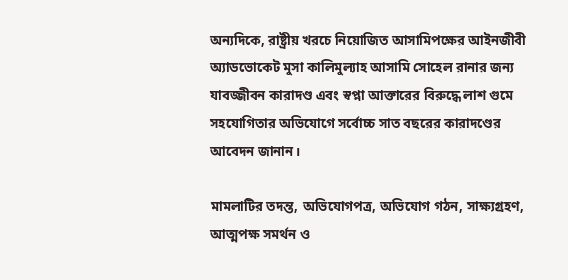অন্যদিকে, রাষ্ট্রীয় খরচে নিয়োজিত আসামিপক্ষের আইনজীবী অ্যাডভোকেট মুসা কালিমুল্যাহ আসামি সোহেল রানার জন্য যাবজ্জীবন কারাদণ্ড এবং স্বপ্না আক্তারের বিরুদ্ধে লাশ গুমে সহযোগিতার অভিযোগে সর্বোচ্চ সাত বছরের কারাদণ্ডের আবেদন জানান।

মামলাটির তদন্ত, অভিযোগপত্র, অভিযোগ গঠন, সাক্ষ্যগ্রহণ, আত্মপক্ষ সমর্থন ও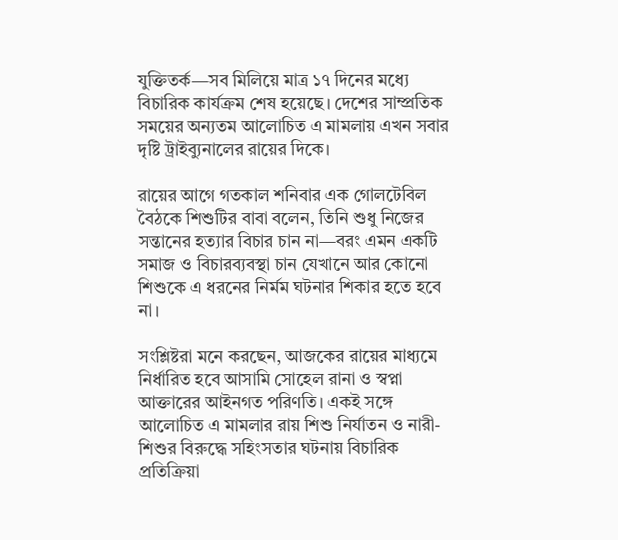যুক্তিতর্ক—সব মিলিয়ে মাত্র ১৭ দিনের মধ্যে বিচারিক কার্যক্রম শেষ হয়েছে। দেশের সাম্প্রতিক সময়ের অন্যতম আলোচিত এ মামলায় এখন সবার দৃষ্টি ট্রাইব্যুনালের রায়ের দিকে।

রায়ের আগে গতকাল শনিবার এক গোলটেবিল বৈঠকে শিশুটির বাবা বলেন, তিনি শুধু নিজের সন্তানের হত্যার বিচার চান না—বরং এমন একটি সমাজ ও বিচারব্যবস্থা চান যেখানে আর কোনো শিশুকে এ ধরনের নির্মম ঘটনার শিকার হতে হবে না।

সংশ্লিষ্টরা মনে করছেন, আজকের রায়ের মাধ্যমে নির্ধারিত হবে আসামি সোহেল রানা ও স্বপ্না আক্তারের আইনগত পরিণতি। একই সঙ্গে আলোচিত এ মামলার রায় শিশু নির্যাতন ও নারী-শিশুর বিরুদ্ধে সহিংসতার ঘটনায় বিচারিক প্রতিক্রিয়া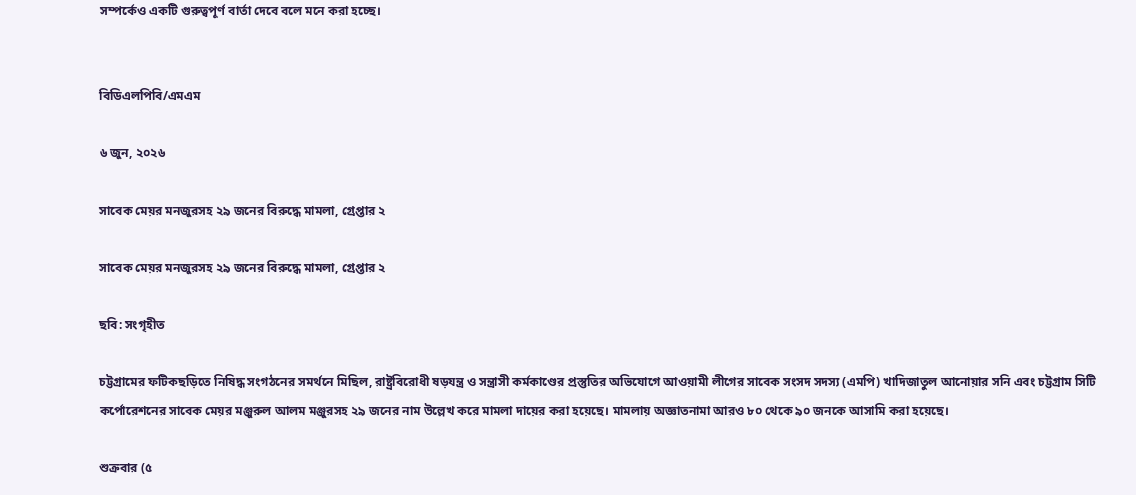সম্পর্কেও একটি গুরুত্বপূর্ণ বার্তা দেবে বলে মনে করা হচ্ছে।


বিডিএলপিবি/এমএম

৬ জুন, ২০২৬

সাবেক মেয়র মনজুরসহ ২৯ জনের বিরুদ্ধে মামলা, গ্রেপ্তার ২

সাবেক মেয়র মনজুরসহ ২৯ জনের বিরুদ্ধে মামলা, গ্রেপ্তার ২

ছবি: সংগৃহীত

চট্টগ্রামের ফটিকছড়িতে নিষিদ্ধ সংগঠনের সমর্থনে মিছিল, রাষ্ট্রবিরোধী ষড়যন্ত্র ও সন্ত্রাসী কর্মকাণ্ডের প্রস্তুতির অভিযোগে আওয়ামী লীগের সাবেক সংসদ সদস্য (এমপি) খাদিজাতুল আনোয়ার সনি এবং চট্টগ্রাম সিটি কর্পোরেশনের সাবেক মেয়র মঞ্জুরুল আলম মঞ্জুরসহ ২৯ জনের নাম উল্লেখ করে মামলা দায়ের করা হয়েছে। মামলায় অজ্ঞাতনামা আরও ৮০ থেকে ৯০ জনকে আসামি করা হয়েছে।

শুক্রবার (৫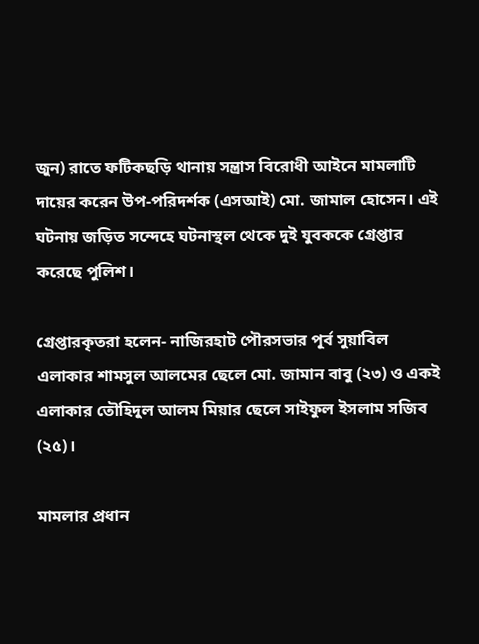জুন) রাতে ফটিকছড়ি থানায় সন্ত্রাস বিরোধী আইনে মামলাটি দায়ের করেন উপ-পরিদর্শক (এসআই) মো. জামাল হোসেন। এই ঘটনায় জড়িত সন্দেহে ঘটনাস্থল থেকে দুই যুবককে গ্রেপ্তার করেছে পুলিশ।

গ্রেপ্তারকৃতরা হলেন- নাজিরহাট পৌরসভার পূর্ব সুয়াবিল এলাকার শামসুল আলমের ছেলে মো. জামান বাবু (২৩) ও একই এলাকার তৌহিদুল আলম মিয়ার ছেলে সাইফুল ইসলাম সজিব (২৫)।

মামলার প্রধান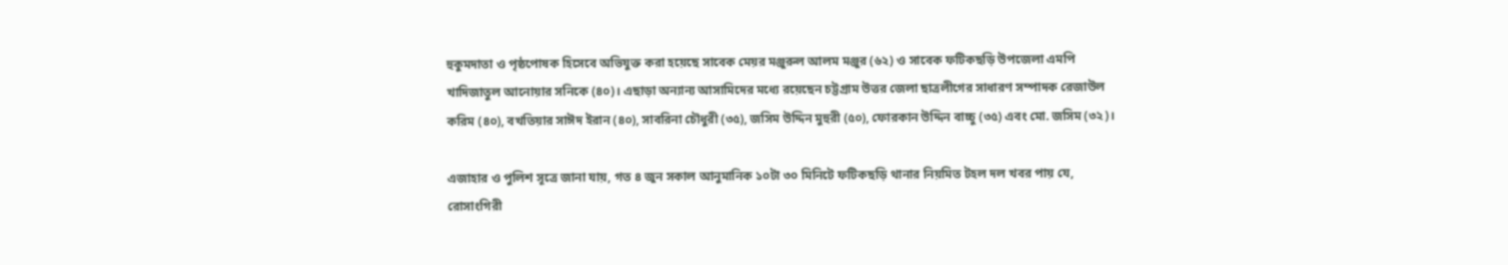হুকুমদাতা ও পৃষ্ঠপোষক হিসেবে অভিযুক্ত করা হয়েছে সাবেক মেয়র মঞ্জুরুল আলম মঞ্জুর (৬২) ও সাবেক ফটিকছড়ি উপজেলা এমপি খাদিজাতুল আনোয়ার সনিকে (৪০)। এছাড়া অন্যান্য আসামিদের মধ্যে রয়েছেন চট্টগ্রাম উত্তর জেলা ছাত্রলীগের সাধারণ সম্পাদক রেজাউল করিম (৪০), বখতিয়ার সাঈদ ইরান (৪০), সাবরিনা চৌধুরী (৩৫), জসিম উদ্দিন মুহুরী (৫০), ফোরকান উদ্দিন বাচ্চু (৩৫) এবং মো. জসিম (৩২)।

এজাহার ও পুলিশ সূত্রে জানা যায়, গত ৪ জুন সকাল আনুমানিক ১০টা ৩০ মিনিটে ফটিকছড়ি থানার নিয়মিত টহল দল খবর পায় যে, রোসাংগিরী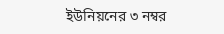ইউনিয়নের ৩ নম্বর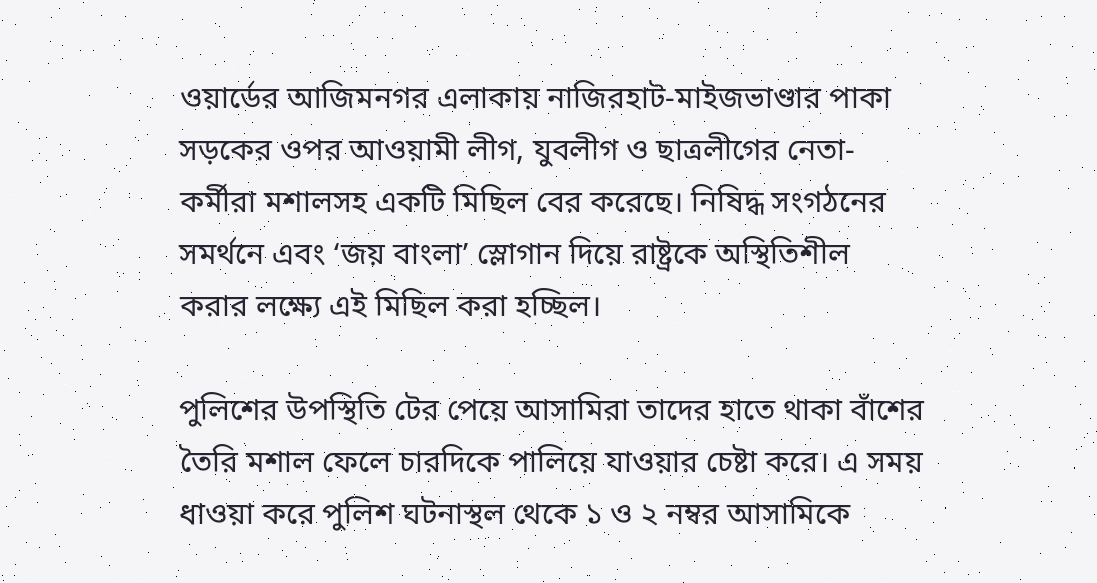ওয়ার্ডের আজিমনগর এলাকায় নাজিরহাট-মাইজভাণ্ডার পাকা সড়কের ওপর আওয়ামী লীগ, যুবলীগ ও ছাত্রলীগের নেতা-কর্মীরা মশালসহ একটি মিছিল বের করেছে। নিষিদ্ধ সংগঠনের সমর্থনে এবং ‘জয় বাংলা’ স্লোগান দিয়ে রাষ্ট্রকে অস্থিতিশীল করার লক্ষ্যে এই মিছিল করা হচ্ছিল।

পুলিশের উপস্থিতি টের পেয়ে আসামিরা তাদের হাতে থাকা বাঁশের তৈরি মশাল ফেলে চারদিকে পালিয়ে যাওয়ার চেষ্টা করে। এ সময় ধাওয়া করে পুলিশ ঘটনাস্থল থেকে ১ ও ২ নম্বর আসামিকে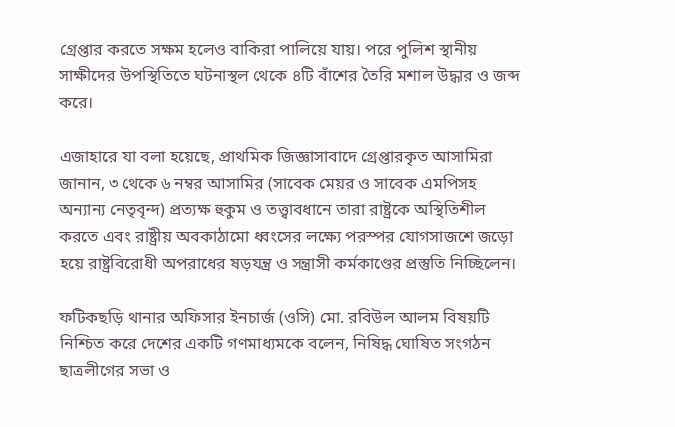গ্রেপ্তার করতে সক্ষম হলেও বাকিরা পালিয়ে যায়। পরে পুলিশ স্থানীয় সাক্ষীদের উপস্থিতিতে ঘটনাস্থল থেকে ৪টি বাঁশের তৈরি মশাল উদ্ধার ও জব্দ করে।

এজাহারে যা বলা হয়েছে, প্রাথমিক জিজ্ঞাসাবাদে গ্রেপ্তারকৃত আসামিরা জানান, ৩ থেকে ৬ নম্বর আসামির (সাবেক মেয়র ও সাবেক এমপিসহ অন্যান্য নেতৃবৃন্দ) প্রত্যক্ষ হুকুম ও তত্ত্বাবধানে তারা রাষ্ট্রকে অস্থিতিশীল করতে এবং রাষ্ট্রীয় অবকাঠামো ধ্বংসের লক্ষ্যে পরস্পর যোগসাজশে জড়ো হয়ে রাষ্ট্রবিরোধী অপরাধের ষড়যন্ত্র ও সন্ত্রাসী কর্মকাণ্ডের প্রস্তুতি নিচ্ছিলেন।

ফটিকছড়ি থানার অফিসার ইনচার্জ (ওসি) মো. রবিউল আলম বিষয়টি নিশ্চিত করে দেশের একটি গণমাধ্যমকে বলেন, নিষিদ্ধ ঘোষিত সংগঠন ছাত্রলীগের সভা ও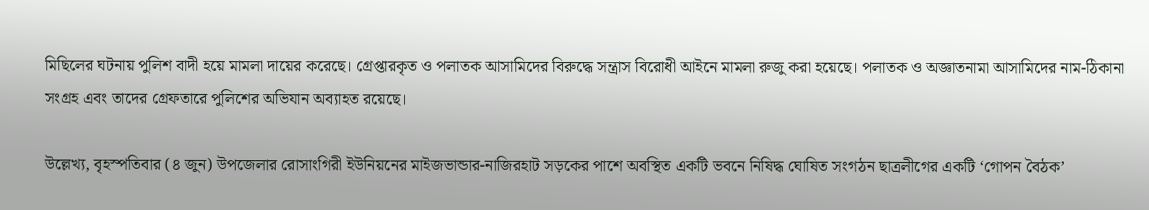মিছিলের ঘটনায় পুলিশ বাদী হয়ে মামলা দায়ের করেছে। গ্রেপ্তারকৃত ও পলাতক আসামিদের বিরুদ্ধে সন্ত্রাস বিরোধী আইনে মামলা রুজু করা হয়েছে। পলাতক ও অজ্ঞাতনামা আসামিদের নাম-ঠিকানা সংগ্রহ এবং তাদের গ্রেফতারে পুলিশের অভিযান অব্যাহত রয়েছে।

উল্লেখ্য, বৃহস্পতিবার (৪ জুন) উপজেলার রোসাংগিরী ইউনিয়নের মাইজভান্ডার-নাজিরহাট সড়কের পাশে অবস্থিত একটি ভবনে নিষিদ্ধ ঘোষিত সংগঠন ছাত্রলীগের একটি ‘গোপন বৈঠক’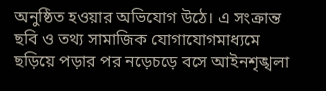অনুষ্ঠিত হওয়ার অভিযোগ উঠে। এ সংক্রান্ত ছবি ও তথ্য সামাজিক যোগাযোগমাধ্যমে ছড়িয়ে পড়ার পর নড়েচড়ে বসে আইনশৃঙ্খলা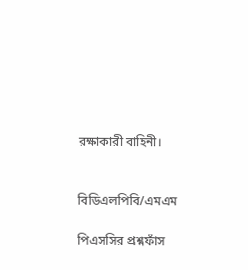রক্ষাকারী বাহিনী।


বিডিএলপিবি/এমএম

পিএসসির প্রশ্নফাঁস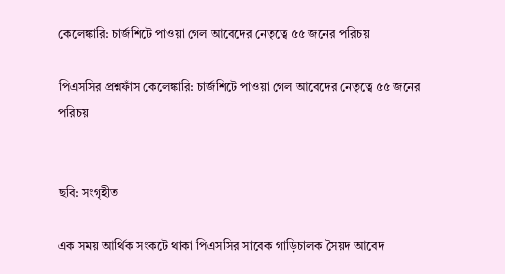কেলেঙ্কারি: চার্জশিটে পাওয়া গেল আবেদের নেতৃত্বে ৫৫ জনের পরিচয়

পিএসসির প্রশ্নফাঁস কেলেঙ্কারি: চার্জশিটে পাওয়া গেল আবেদের নেতৃত্বে ৫৫ জনের পরিচয়


ছবি: সংগৃহীত

এক সময় আর্থিক সংকটে থাকা পিএসসির সাবেক গাড়িচালক সৈয়দ আবেদ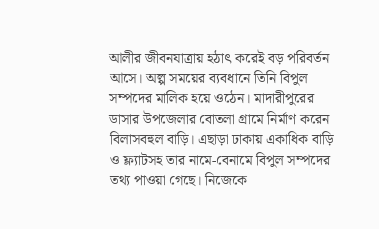আলীর জীবনযাত্রায় হঠাৎ করেই বড় পরিবর্তন আসে। অল্প সময়ের ব্যবধানে তিনি বিপুল সম্পদের মালিক হয়ে ওঠেন। মাদারীপুরের ডাসার উপজেলার বোতলা গ্রামে নির্মাণ করেন বিলাসবহুল বাড়ি। এছাড়া ঢাকায় একাধিক বাড়ি ও ফ্ল্যাটসহ তার নামে-বেনামে বিপুল সম্পদের তথ্য পাওয়া গেছে। নিজেকে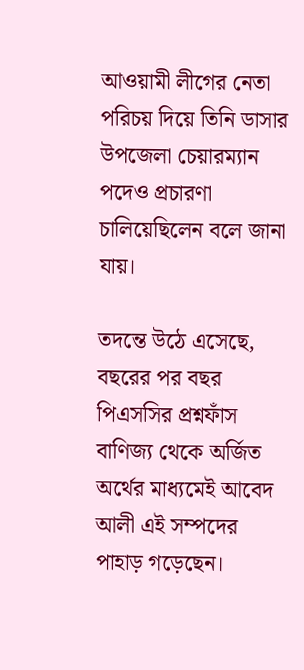আওয়ামী লীগের নেতা পরিচয় দিয়ে তিনি ডাসার উপজেলা চেয়ারম্যান পদেও প্রচারণা চালিয়েছিলেন বলে জানা যায়।

তদন্তে উঠে এসেছে, বছরের পর বছর পিএসসির প্রশ্নফাঁস বাণিজ্য থেকে অর্জিত অর্থের মাধ্যমেই আবেদ আলী এই সম্পদের পাহাড় গড়েছেন।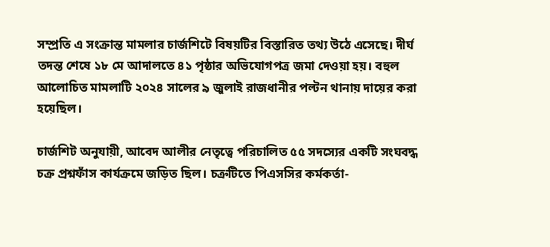সম্প্রতি এ সংক্রান্ত মামলার চার্জশিটে বিষয়টির বিস্তারিত তথ্য উঠে এসেছে। দীর্ঘ তদন্ত শেষে ১৮ মে আদালতে ৪১ পৃষ্ঠার অভিযোগপত্র জমা দেওয়া হয়। বহুল আলোচিত মামলাটি ২০২৪ সালের ৯ জুলাই রাজধানীর পল্টন থানায় দায়ের করা হয়েছিল।

চার্জশিট অনুযায়ী, আবেদ আলীর নেতৃত্বে পরিচালিত ৫৫ সদস্যের একটি সংঘবদ্ধ চক্র প্রশ্নফাঁস কার্যক্রমে জড়িত ছিল। চক্রটিতে পিএসসির কর্মকর্তা-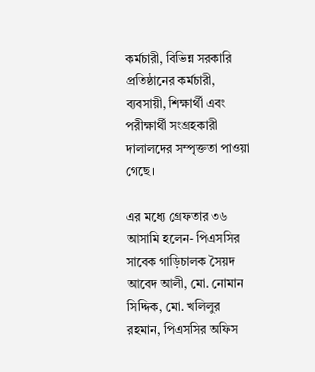কর্মচারী, বিভিন্ন সরকারি প্রতিষ্ঠানের কর্মচারী, ব্যবসায়ী, শিক্ষার্থী এবং পরীক্ষার্থী সংগ্রহকারী দালালদের সম্পৃক্ততা পাওয়া গেছে।

এর মধ্যে গ্রেফতার ৩৬ আসামি হলেন- পিএসসির সাবেক গাড়িচালক সৈয়দ আবেদ আলী, মো. নোমান সিদ্দিক, মো. খলিলুর রহমান, পিএসসির অফিস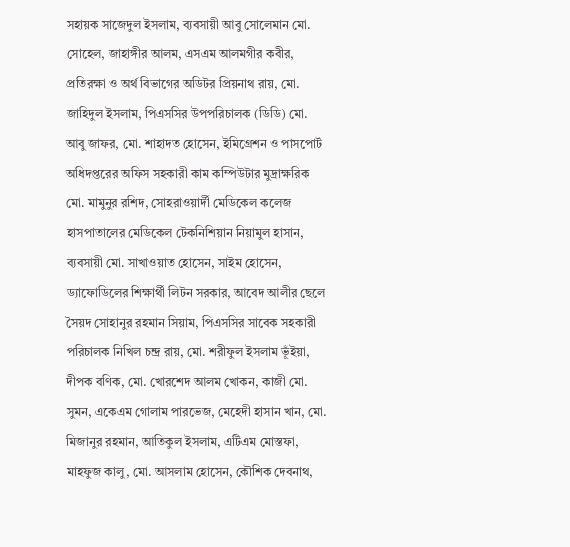সহায়ক সাজেদুল ইসলাম, ব্যবসায়ী আবু সোলেমান মো. সোহেল, জাহাঙ্গীর আলম, এসএম আলমগীর কবীর, প্রতিরক্ষা ও অর্থ বিভাগের অডিটর প্রিয়নাথ রায়, মো. জাহিদুল ইসলাম, পিএসসির উপপরিচালক (ডিডি) মো. আবু জাফর, মো. শাহাদত হোসেন, ইমিগ্রেশন ও পাসপোর্ট অধিদপ্তরের অফিস সহকারী কাম কম্পিউটার মুদ্রাক্ষরিক মো. মামুনুর রশিদ, সোহরাওয়ার্দী মেডিকেল কলেজ হাসপাতালের মেডিকেল টেকনিশিয়ান নিয়ামুল হাসান, ব্যবসায়ী মো. সাখাওয়াত হোসেন, সাইম হোসেন, ড্যাফোডিলের শিক্ষার্থী লিটন সরকার, আবেদ আলীর ছেলে সৈয়দ সোহানুর রহমান সিয়াম, পিএসসির সাবেক সহকারী পরিচালক নিখিল চন্দ্র রায়, মো. শরীফুল ইসলাম ভূঁইয়া, দীপক বণিক, মো. খোরশেদ আলম খোকন, কাজী মো. সুমন, একেএম গোলাম পারভেজ, মেহেদী হাসান খান, মো. মিজানুর রহমান, আতিকুল ইসলাম, এটিএম মোস্তফা, মাহফুজ কালু, মো. আসলাম হোসেন, কৌশিক দেবনাথ,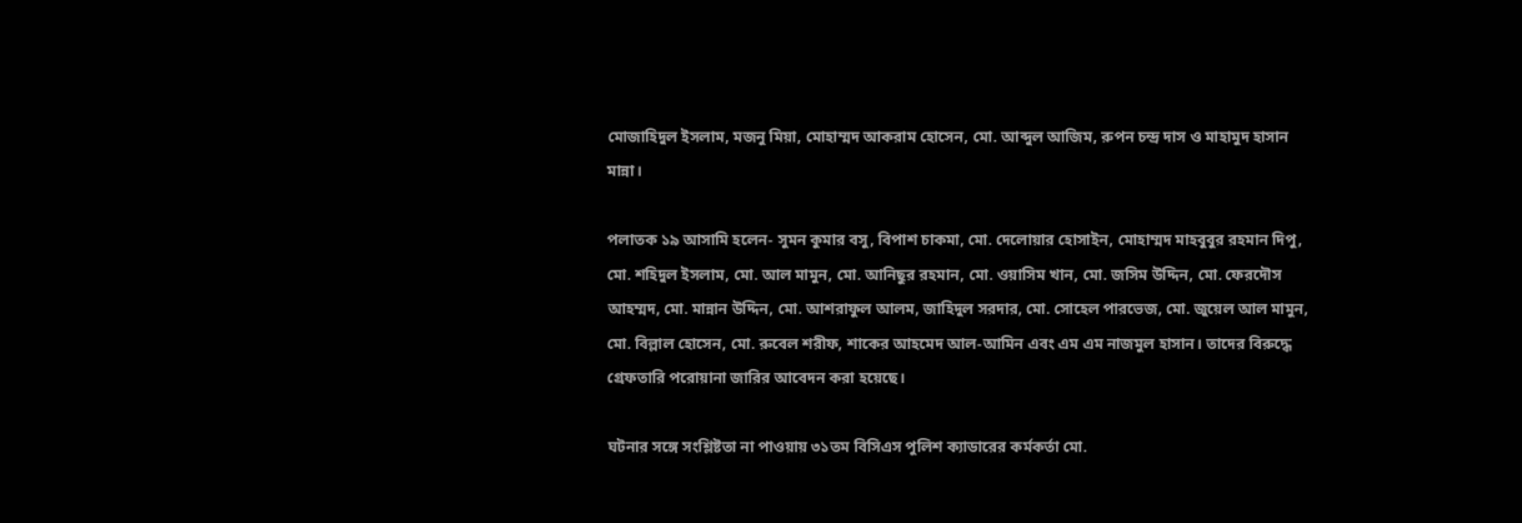মোজাহিদুল ইসলাম, মজনু মিয়া, মোহাম্মদ আকরাম হোসেন, মো. আব্দুল আজিম, রুপন চন্দ্র দাস ও মাহামুদ হাসান মান্না।

পলাতক ১৯ আসামি হলেন- সুমন কুমার বসু, বিপাশ চাকমা, মো. দেলোয়ার হোসাইন, মোহাম্মদ মাহবুবুর রহমান দিপু, মো. শহিদুল ইসলাম, মো. আল মামুন, মো. আনিছুর রহমান, মো. ওয়াসিম খান, মো. জসিম উদ্দিন, মো. ফেরদৌস আহম্মদ, মো. মান্নান উদ্দিন, মো. আশরাফুল আলম, জাহিদুল সরদার, মো. সোহেল পারভেজ, মো. জুয়েল আল মামুন, মো. বিল্লাল হোসেন, মো. রুবেল শরীফ, শাকের আহমেদ আল-আমিন এবং এম এম নাজমুল হাসান। তাদের বিরুদ্ধে গ্রেফতারি পরোয়ানা জারির আবেদন করা হয়েছে।

ঘটনার সঙ্গে সংশ্লিষ্টতা না পাওয়ায় ৩১তম বিসিএস পুলিশ ক্যাডারের কর্মকর্তা মো.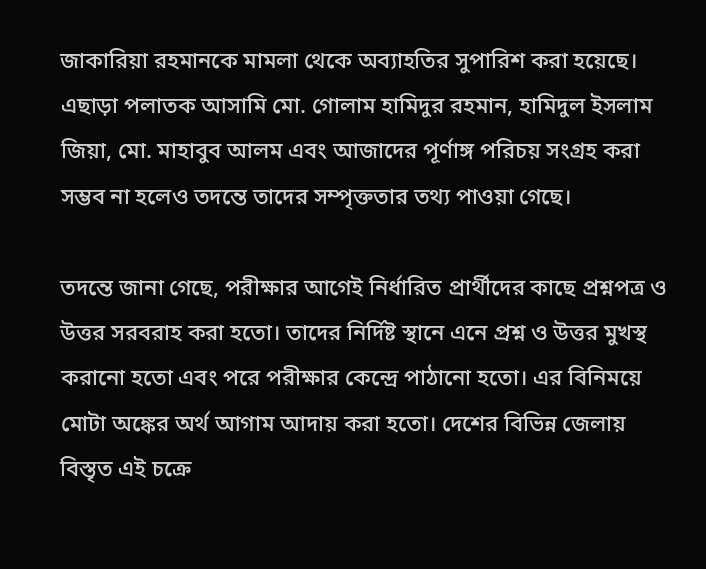জাকারিয়া রহমানকে মামলা থেকে অব্যাহতির সুপারিশ করা হয়েছে। এছাড়া পলাতক আসামি মো. গোলাম হামিদুর রহমান, হামিদুল ইসলাম জিয়া, মো. মাহাবুব আলম এবং আজাদের পূর্ণাঙ্গ পরিচয় সংগ্রহ করা সম্ভব না হলেও তদন্তে তাদের সম্পৃক্ততার তথ্য পাওয়া গেছে।

তদন্তে জানা গেছে, পরীক্ষার আগেই নির্ধারিত প্রার্থীদের কাছে প্রশ্নপত্র ও উত্তর সরবরাহ করা হতো। তাদের নির্দিষ্ট স্থানে এনে প্রশ্ন ও উত্তর মুখস্থ করানো হতো এবং পরে পরীক্ষার কেন্দ্রে পাঠানো হতো। এর বিনিময়ে মোটা অঙ্কের অর্থ আগাম আদায় করা হতো। দেশের বিভিন্ন জেলায় বিস্তৃত এই চক্রে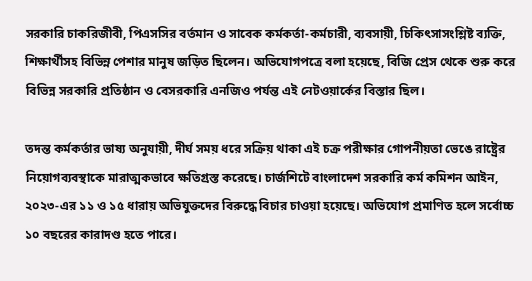সরকারি চাকরিজীবী, পিএসসির বর্তমান ও সাবেক কর্মকর্তা-কর্মচারী, ব্যবসায়ী, চিকিৎসাসংশ্লিষ্ট ব্যক্তি, শিক্ষার্থীসহ বিভিন্ন পেশার মানুষ জড়িত ছিলেন। অভিযোগপত্রে বলা হয়েছে, বিজি প্রেস থেকে শুরু করে বিভিন্ন সরকারি প্রতিষ্ঠান ও বেসরকারি এনজিও পর্যন্ত এই নেটওয়ার্কের বিস্তার ছিল।

তদন্ত কর্মকর্তার ভাষ্য অনুযায়ী, দীর্ঘ সময় ধরে সক্রিয় থাকা এই চক্র পরীক্ষার গোপনীয়তা ভেঙে রাষ্ট্রের নিয়োগব্যবস্থাকে মারাত্মকভাবে ক্ষতিগ্রস্ত করেছে। চার্জশিটে বাংলাদেশ সরকারি কর্ম কমিশন আইন, ২০২৩-এর ১১ ও ১৫ ধারায় অভিযুক্তদের বিরুদ্ধে বিচার চাওয়া হয়েছে। অভিযোগ প্রমাণিত হলে সর্বোচ্চ ১০ বছরের কারাদণ্ড হতে পারে।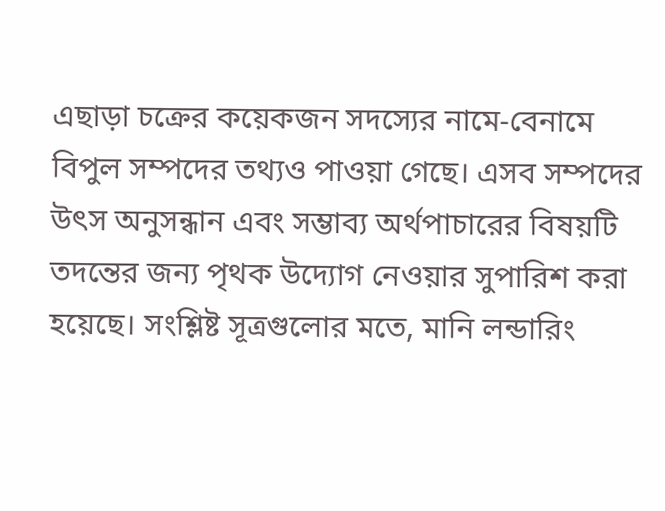এছাড়া চক্রের কয়েকজন সদস্যের নামে-বেনামে বিপুল সম্পদের তথ্যও পাওয়া গেছে। এসব সম্পদের উৎস অনুসন্ধান এবং সম্ভাব্য অর্থপাচারের বিষয়টি তদন্তের জন্য পৃথক উদ্যোগ নেওয়ার সুপারিশ করা হয়েছে। সংশ্লিষ্ট সূত্রগুলোর মতে, মানি লন্ডারিং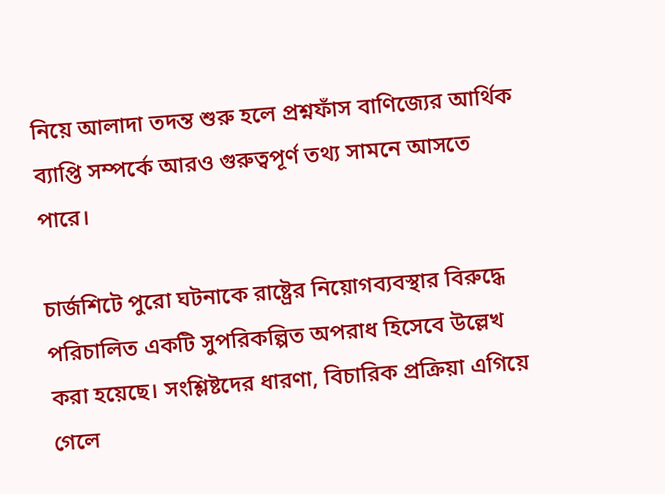নিয়ে আলাদা তদন্ত শুরু হলে প্রশ্নফাঁস বাণিজ্যের আর্থিক ব্যাপ্তি সম্পর্কে আরও গুরুত্বপূর্ণ তথ্য সামনে আসতে পারে।

চার্জশিটে পুরো ঘটনাকে রাষ্ট্রের নিয়োগব্যবস্থার বিরুদ্ধে পরিচালিত একটি সুপরিকল্পিত অপরাধ হিসেবে উল্লেখ করা হয়েছে। সংশ্লিষ্টদের ধারণা, বিচারিক প্রক্রিয়া এগিয়ে গেলে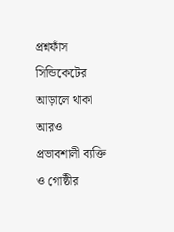প্রশ্নফাঁস সিন্ডিকেটের আড়ালে থাকা আরও প্রভাবশালী ব্যক্তি ও গোষ্ঠীর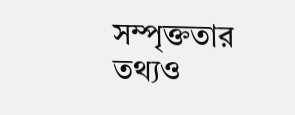সম্পৃক্ততার তথ্যও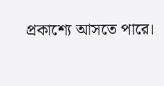প্রকাশ্যে আসতে পারে।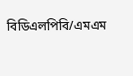বিডিএলপিবি/এমএম